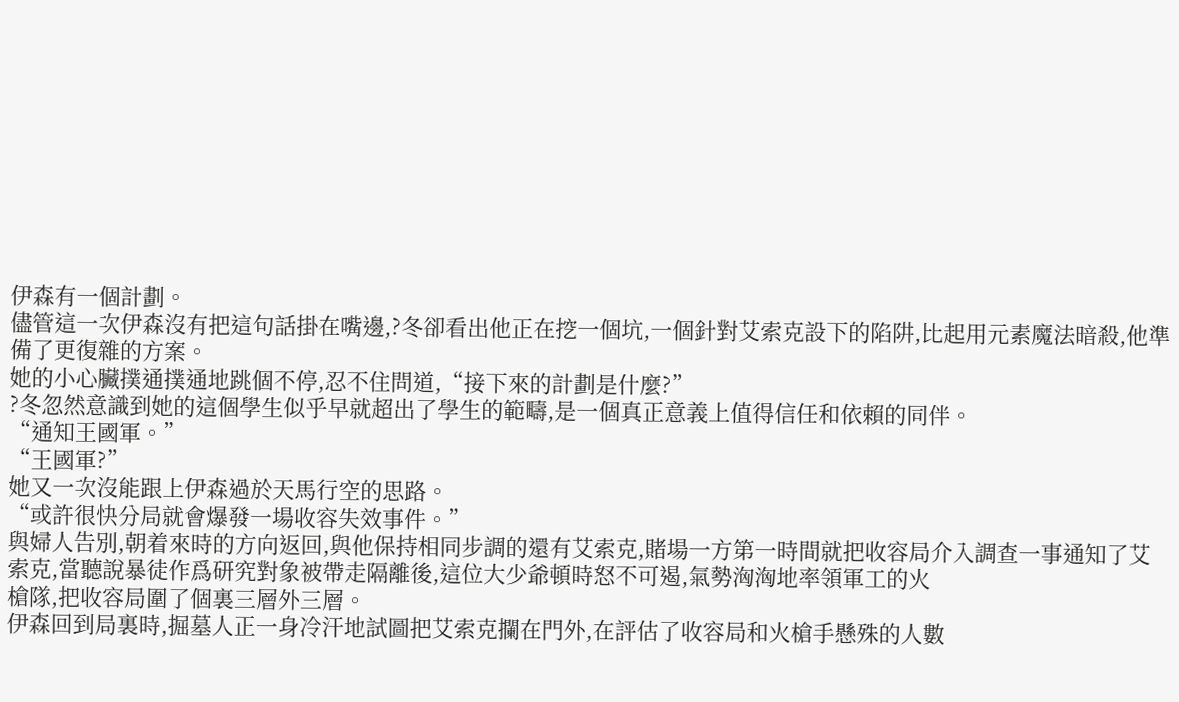伊森有一個計劃。
儘管這一次伊森沒有把這句話掛在嘴邊,?冬卻看出他正在挖一個坑,一個針對艾索克設下的陷阱,比起用元素魔法暗殺,他準備了更復雜的方案。
她的小心臟撲通撲通地跳個不停,忍不住問道,“接下來的計劃是什麼?”
?冬忽然意識到她的這個學生似乎早就超出了學生的範疇,是一個真正意義上值得信任和依賴的同伴。
“通知王國軍。”
“王國軍?”
她又一次沒能跟上伊森過於天馬行空的思路。
“或許很快分局就會爆發一場收容失效事件。”
與婦人告別,朝着來時的方向返回,與他保持相同步調的還有艾索克,賭場一方第一時間就把收容局介入調查一事通知了艾索克,當聽說暴徒作爲研究對象被帶走隔離後,這位大少爺頓時怒不可遏,氣勢洶洶地率領軍工的火
槍隊,把收容局圍了個裏三層外三層。
伊森回到局裏時,掘墓人正一身冷汗地試圖把艾索克攔在門外,在評估了收容局和火槍手懸殊的人數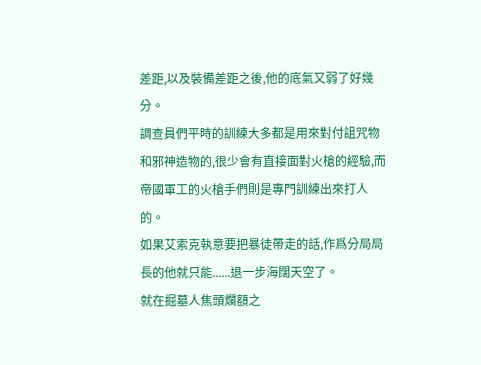差距,以及裝備差距之後,他的底氣又弱了好幾分。
調查員們平時的訓練大多都是用來對付詛咒物和邪神造物的,很少會有直接面對火槍的經驗,而帝國軍工的火槍手們則是專門訓練出來打人的。
如果艾索克執意要把暴徒帶走的話,作爲分局局長的他就只能......退一步海闊天空了。
就在掘墓人焦頭爛額之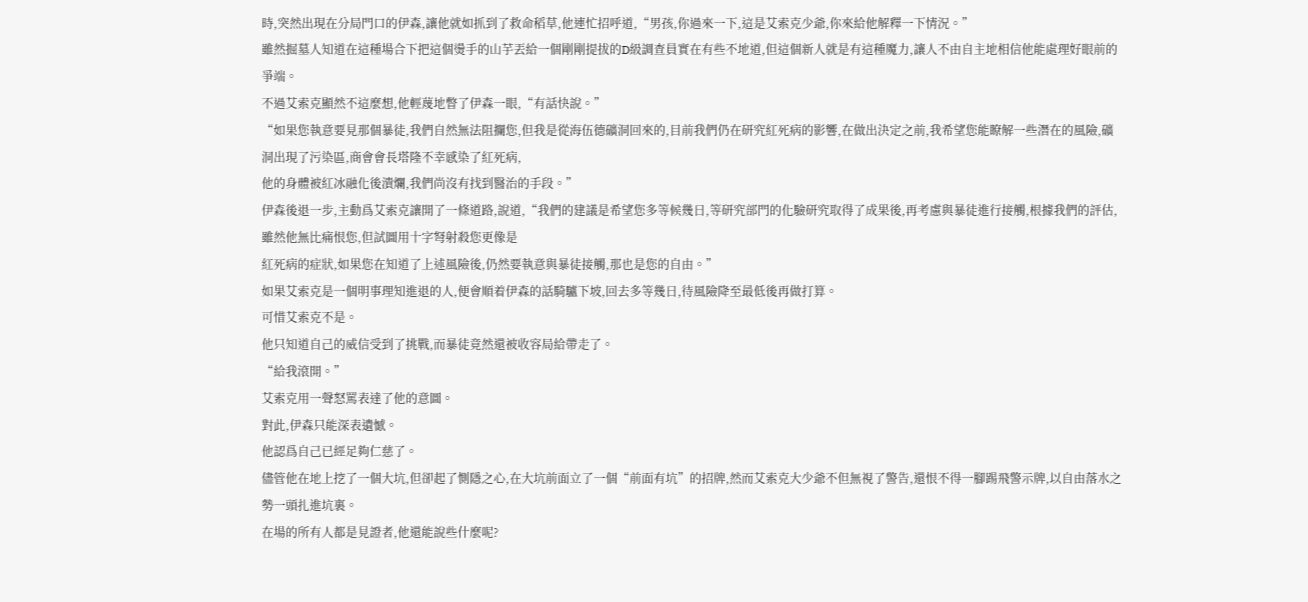時,突然出現在分局門口的伊森,讓他就如抓到了救命稻草,他連忙招呼道,“男孩,你過來一下,這是艾索克少爺,你來給他解釋一下情況。”
雖然掘墓人知道在這種場合下把這個燙手的山芋丟給一個剛剛提拔的D級調查員實在有些不地道,但這個新人就是有這種魔力,讓人不由自主地相信他能處理好眼前的爭端。
不過艾索克顯然不這麼想,他輕蔑地瞥了伊森一眼,“有話快說。”
“如果您執意要見那個暴徒,我們自然無法阻攔您,但我是從海伍德礦洞回來的,目前我們仍在研究紅死病的影響,在做出決定之前,我希望您能瞭解一些潛在的風險,礦洞出現了污染區,商會會長塔隆不幸感染了紅死病,
他的身體被紅冰融化後潰爛,我們尚沒有找到醫治的手段。”
伊森後退一步,主動爲艾索克讓開了一條道路,說道,“我們的建議是希望您多等候幾日,等研究部門的化驗研究取得了成果後,再考慮與暴徒進行接觸,根據我們的評估,雖然他無比痛恨您,但試圖用十字弩射殺您更像是
紅死病的症狀,如果您在知道了上述風險後,仍然要執意與暴徒接觸,那也是您的自由。”
如果艾索克是一個明事理知進退的人,便會順着伊森的話騎驢下坡,回去多等幾日,待風險降至最低後再做打算。
可惜艾索克不是。
他只知道自己的威信受到了挑戰,而暴徒竟然還被收容局給帶走了。
“給我滾開。”
艾索克用一聲怒罵表達了他的意圖。
對此,伊森只能深表遺憾。
他認爲自己已經足夠仁慈了。
儘管他在地上挖了一個大坑,但卻起了惻隱之心,在大坑前面立了一個“前面有坑”的招牌,然而艾索克大少爺不但無視了警告,還恨不得一腳踢飛警示牌,以自由落水之勢一頭扎進坑裏。
在場的所有人都是見證者,他還能說些什麼呢?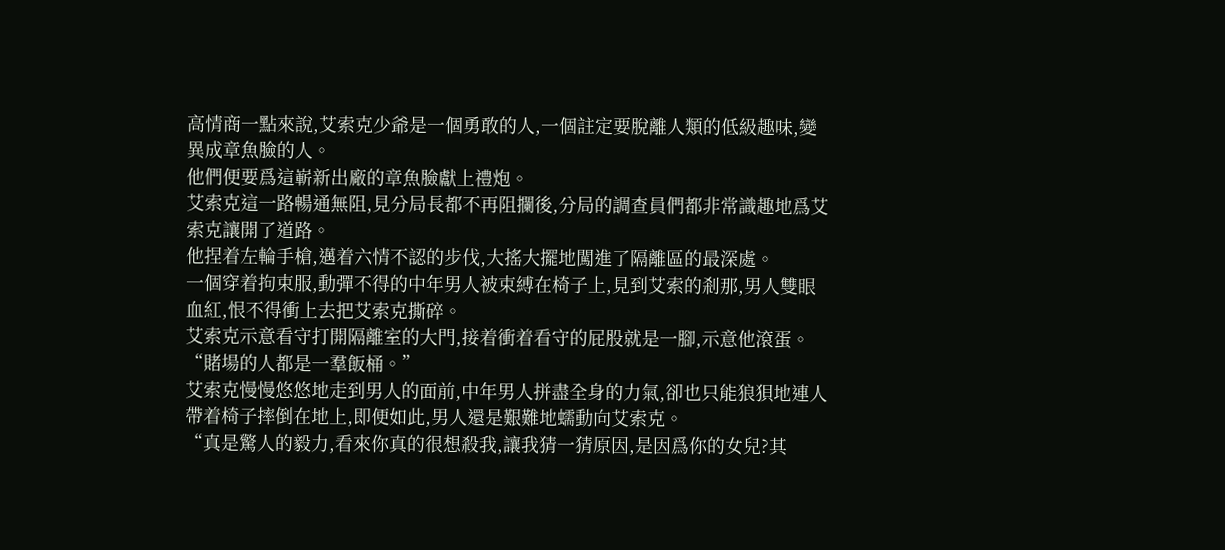高情商一點來說,艾索克少爺是一個勇敢的人,一個註定要脫離人類的低級趣味,變異成章魚臉的人。
他們便要爲這嶄新出廠的章魚臉獻上禮炮。
艾索克這一路暢通無阻,見分局長都不再阻攔後,分局的調查員們都非常識趣地爲艾索克讓開了道路。
他捏着左輪手槍,邁着六情不認的步伐,大搖大擺地闖進了隔離區的最深處。
一個穿着拘束服,動彈不得的中年男人被束縛在椅子上,見到艾索的剎那,男人雙眼血紅,恨不得衝上去把艾索克撕碎。
艾索克示意看守打開隔離室的大門,接着衝着看守的屁股就是一腳,示意他滾蛋。
“賭場的人都是一羣飯桶。”
艾索克慢慢悠悠地走到男人的面前,中年男人拼盡全身的力氣,卻也只能狼狽地連人帶着椅子摔倒在地上,即便如此,男人還是艱難地蠕動向艾索克。
“真是驚人的毅力,看來你真的很想殺我,讓我猜一猜原因,是因爲你的女兒?其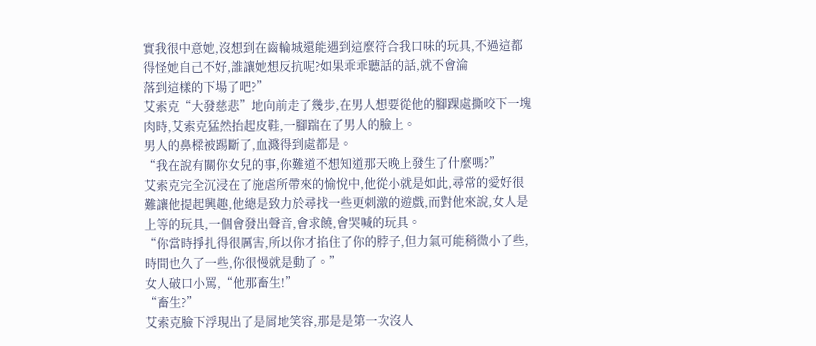實我很中意她,沒想到在齒輪城還能遇到這麼符合我口味的玩具,不過這都得怪她自己不好,誰讓她想反抗呢?如果乖乖聽話的話,就不會淪
落到這樣的下場了吧?”
艾索克“大發慈悲”地向前走了幾步,在男人想要從他的腳踝處撕咬下一塊肉時,艾索克猛然抬起皮鞋,一腳踹在了男人的臉上。
男人的鼻樑被踢斷了,血濺得到處都是。
“我在說有關你女兒的事,你難道不想知道那天晚上發生了什麼嗎?”
艾索克完全沉浸在了施虐所帶來的愉悅中,他從小就是如此,尋常的愛好很難讓他提起興趣,他總是致力於尋找一些更刺激的遊戲,而對他來說,女人是上等的玩具,一個會發出聲音,會求饒,會哭喊的玩具。
“你當時掙扎得很厲害,所以你才掐住了你的脖子,但力氣可能稍微小了些,時間也久了一些,你很慢就是動了。”
女人破口小罵,“他那畜生!”
“畜生?”
艾索克臉下浮現出了是屑地笑容,那是是第一次沒人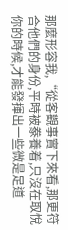那麼形容我,“從客觀事實下來看,那更符合他們的身份,平時被豢養着,只沒在取悅你的時候,才能發揮出一些微是足道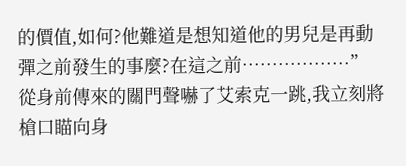的價值,如何?他難道是想知道他的男兒是再動
彈之前發生的事麼?在這之前………………”
從身前傳來的關門聲嚇了艾索克一跳,我立刻將槍口瞄向身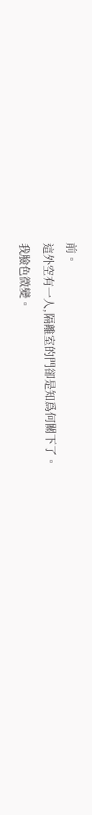前。
這外空有一人,隔離室的門卻是知爲何關下了。
我臉色微變。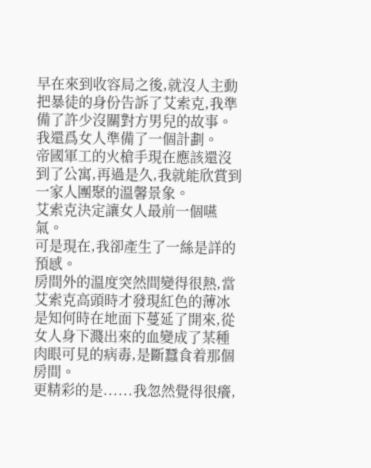早在來到收容局之後,就沒人主動把暴徒的身份告訴了艾索克,我準備了許少沒關對方男兒的故事。
我還爲女人準備了一個計劃。
帝國軍工的火槍手現在應該還沒到了公寓,再過是久,我就能欣賞到一家人團聚的溫馨景象。
艾索克決定讓女人最前一個嚥氣。
可是現在,我卻產生了一絲是詳的預感。
房間外的溫度突然間變得很熱,當艾索克高頭時才發現紅色的薄冰是知何時在地面下蔓延了開來,從女人身下濺出來的血變成了某種肉眼可見的病毒,是斷蠶食着那個房間。
更精彩的是......我忽然覺得很癢,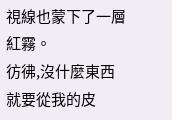視線也蒙下了一層紅霧。
彷彿,沒什麼東西就要從我的皮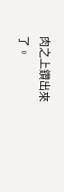肉之上鑽出來了。